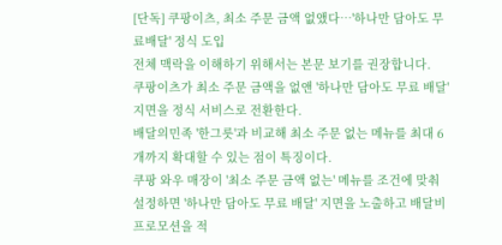[단독] 쿠팡이츠, 최소 주문 금액 없앴다…'하나만 담아도 무료배달' 정식 도입
전체 맥락을 이해하기 위해서는 본문 보기를 권장합니다.
쿠팡이츠가 최소 주문 금액을 없앤 '하나만 담아도 무료 배달' 지면을 정식 서비스로 전환한다.
배달의민족 '한그릇'과 비교해 최소 주문 없는 메뉴를 최대 6개까지 확대할 수 있는 점이 특징이다.
쿠팡 와우 매장이 '최소 주문 금액 없는' 메뉴를 조건에 맞춰 설정하면 '하나만 담아도 무료 배달' 지면을 노출하고 배달비 프로모션을 적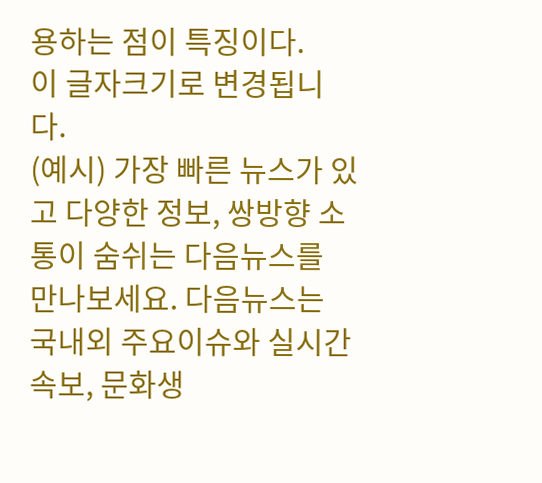용하는 점이 특징이다.
이 글자크기로 변경됩니다.
(예시) 가장 빠른 뉴스가 있고 다양한 정보, 쌍방향 소통이 숨쉬는 다음뉴스를 만나보세요. 다음뉴스는 국내외 주요이슈와 실시간 속보, 문화생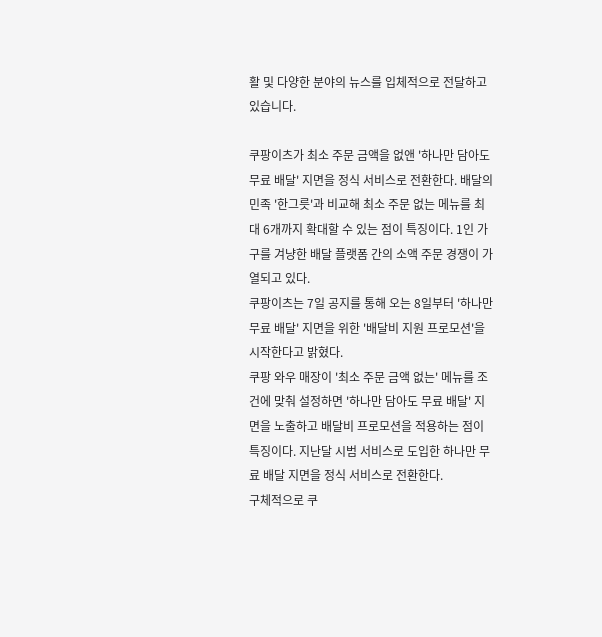활 및 다양한 분야의 뉴스를 입체적으로 전달하고 있습니다.

쿠팡이츠가 최소 주문 금액을 없앤 '하나만 담아도 무료 배달' 지면을 정식 서비스로 전환한다. 배달의민족 '한그릇'과 비교해 최소 주문 없는 메뉴를 최대 6개까지 확대할 수 있는 점이 특징이다. 1인 가구를 겨냥한 배달 플랫폼 간의 소액 주문 경쟁이 가열되고 있다.
쿠팡이츠는 7일 공지를 통해 오는 8일부터 '하나만 무료 배달' 지면을 위한 '배달비 지원 프로모션'을 시작한다고 밝혔다.
쿠팡 와우 매장이 '최소 주문 금액 없는' 메뉴를 조건에 맞춰 설정하면 '하나만 담아도 무료 배달' 지면을 노출하고 배달비 프로모션을 적용하는 점이 특징이다. 지난달 시범 서비스로 도입한 하나만 무료 배달 지면을 정식 서비스로 전환한다.
구체적으로 쿠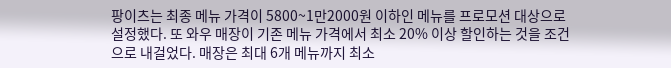팡이츠는 최종 메뉴 가격이 5800~1만2000원 이하인 메뉴를 프로모션 대상으로 설정했다. 또 와우 매장이 기존 메뉴 가격에서 최소 20% 이상 할인하는 것을 조건으로 내걸었다. 매장은 최대 6개 메뉴까지 최소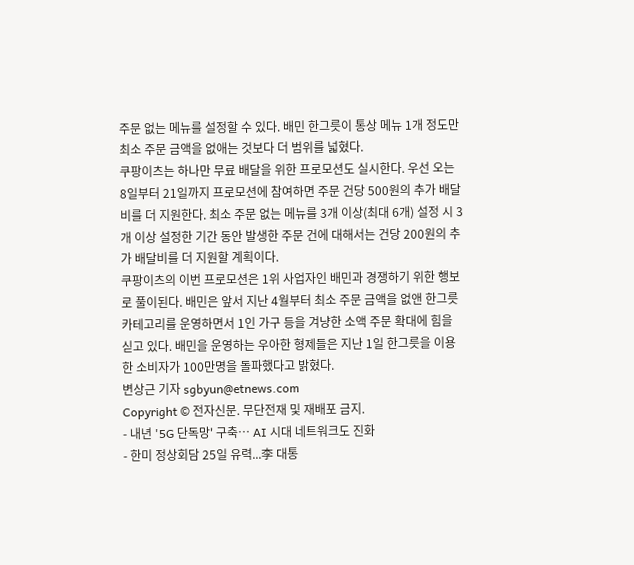주문 없는 메뉴를 설정할 수 있다. 배민 한그릇이 통상 메뉴 1개 정도만 최소 주문 금액을 없애는 것보다 더 범위를 넓혔다.
쿠팡이츠는 하나만 무료 배달을 위한 프로모션도 실시한다. 우선 오는 8일부터 21일까지 프로모션에 참여하면 주문 건당 500원의 추가 배달비를 더 지원한다. 최소 주문 없는 메뉴를 3개 이상(최대 6개) 설정 시 3개 이상 설정한 기간 동안 발생한 주문 건에 대해서는 건당 200원의 추가 배달비를 더 지원할 계획이다.
쿠팡이츠의 이번 프로모션은 1위 사업자인 배민과 경쟁하기 위한 행보로 풀이된다. 배민은 앞서 지난 4월부터 최소 주문 금액을 없앤 한그릇 카테고리를 운영하면서 1인 가구 등을 겨냥한 소액 주문 확대에 힘을 싣고 있다. 배민을 운영하는 우아한 형제들은 지난 1일 한그릇을 이용한 소비자가 100만명을 돌파했다고 밝혔다.
변상근 기자 sgbyun@etnews.com
Copyright © 전자신문. 무단전재 및 재배포 금지.
- 내년 '5G 단독망' 구축… AI 시대 네트워크도 진화
- 한미 정상회담 25일 유력...李 대통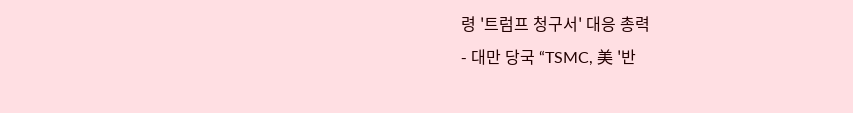령 '트럼프 청구서' 대응 총력
- 대만 당국 “TSMC, 美 '반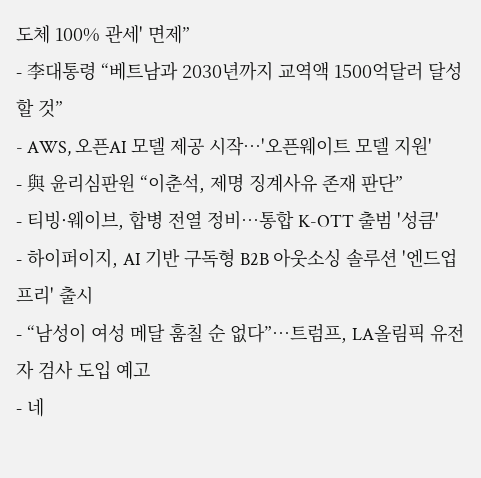도체 100% 관세' 면제”
- 李대통령 “베트남과 2030년까지 교역액 1500억달러 달성할 것”
- AWS, 오픈AI 모델 제공 시작…'오픈웨이트 모델 지원'
- 與 윤리심판원 “이춘석, 제명 징계사유 존재 판단”
- 티빙·웨이브, 합병 전열 정비…통합 K-OTT 출범 '성큼'
- 하이퍼이지, AI 기반 구독형 B2B 아웃소싱 솔루션 '엔드업프리' 출시
- “남성이 여성 메달 훔칠 순 없다”…트럼프, LA올림픽 유전자 검사 도입 예고
- 네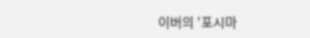이버의 '포시마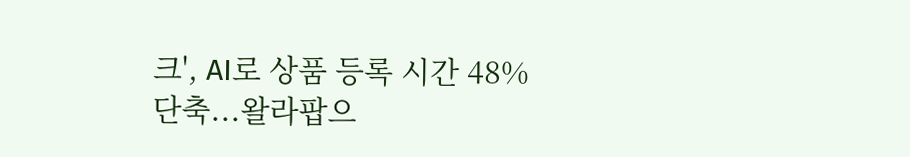크', AI로 상품 등록 시간 48% 단축...왈라팝으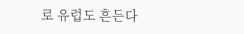로 유럽도 흔든다